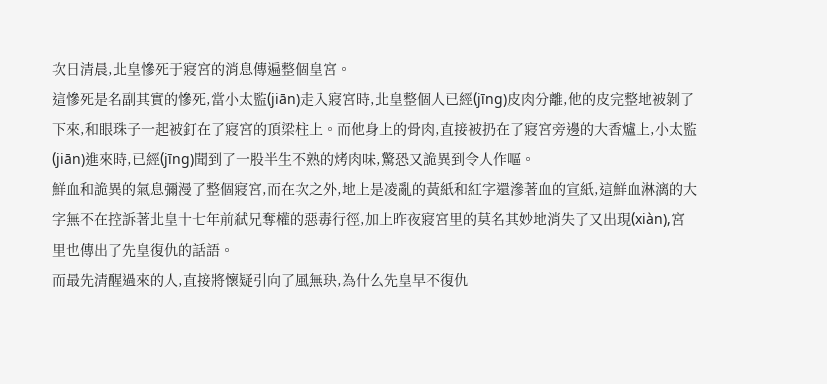次日清晨,北皇慘死于寢宮的消息傳遍整個皇宮。
這慘死是名副其實的慘死,當小太監(jiān)走入寢宮時,北皇整個人已經(jīng)皮肉分離,他的皮完整地被剝了下來,和眼珠子一起被釘在了寢宮的頂梁柱上。而他身上的骨肉,直接被扔在了寢宮旁邊的大香爐上,小太監(jiān)進來時,已經(jīng)聞到了一股半生不熟的烤肉味,驚恐又詭異到令人作嘔。
鮮血和詭異的氣息彌漫了整個寢宮,而在次之外,地上是凌亂的黃紙和紅字還滲著血的宣紙,這鮮血淋漓的大字無不在控訴著北皇十七年前弒兄奪權的惡毒行徑,加上昨夜寢宮里的莫名其妙地消失了又出現(xiàn),宮里也傳出了先皇復仇的話語。
而最先清醒過來的人,直接將懷疑引向了風無玦,為什么先皇早不復仇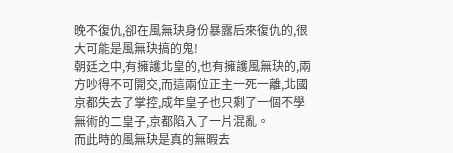晚不復仇,卻在風無玦身份暴露后來復仇的,很大可能是風無玦搞的鬼!
朝廷之中,有擁護北皇的,也有擁護風無玦的,兩方吵得不可開交,而這兩位正主一死一離,北國京都失去了掌控,成年皇子也只剩了一個不學無術的二皇子,京都陷入了一片混亂。
而此時的風無玦是真的無暇去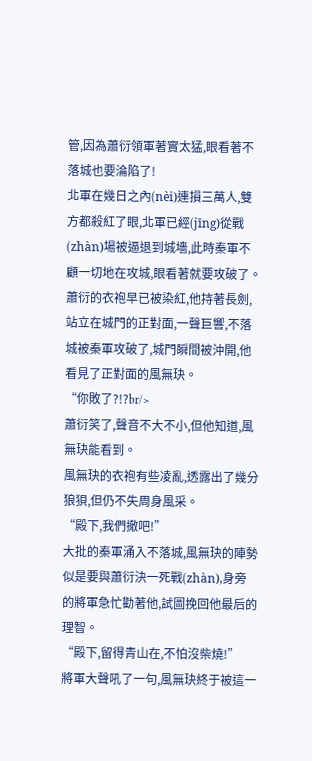管,因為蕭衍領軍著實太猛,眼看著不落城也要淪陷了!
北軍在幾日之內(nèi)連損三萬人,雙方都殺紅了眼,北軍已經(jīng)從戰(zhàn)場被逼退到城墻,此時秦軍不顧一切地在攻城,眼看著就要攻破了。
蕭衍的衣袍早已被染紅,他持著長劍,站立在城門的正對面,一聲巨響,不落城被秦軍攻破了,城門瞬間被沖開,他看見了正對面的風無玦。
“你敗了?!?br/>
蕭衍笑了,聲音不大不小,但他知道,風無玦能看到。
風無玦的衣袍有些凌亂,透露出了幾分狼狽,但仍不失周身風采。
“殿下,我們撤吧!”
大批的秦軍涌入不落城,風無玦的陣勢似是要與蕭衍決一死戰(zhàn),身旁的將軍急忙勸著他,試圖挽回他最后的理智。
“殿下,留得青山在,不怕沒柴燒!”
將軍大聲吼了一句,風無玦終于被這一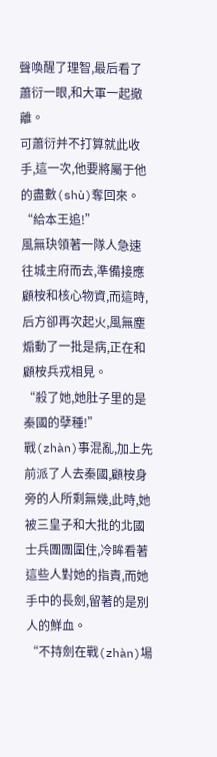聲喚醒了理智,最后看了蕭衍一眼,和大軍一起撤離。
可蕭衍并不打算就此收手,這一次,他要將屬于他的盡數(shù)奪回來。
“給本王追!”
風無玦領著一隊人急速往城主府而去,準備接應顧桉和核心物資,而這時,后方卻再次起火,風無塵煽動了一批是病,正在和顧桉兵戎相見。
“殺了她,她肚子里的是秦國的孽種!”
戰(zhàn)事混亂,加上先前派了人去秦國,顧桉身旁的人所剩無幾,此時,她被三皇子和大批的北國士兵團團圍住,冷眸看著這些人對她的指責,而她手中的長劍,留著的是別人的鮮血。
“不持劍在戰(zhàn)場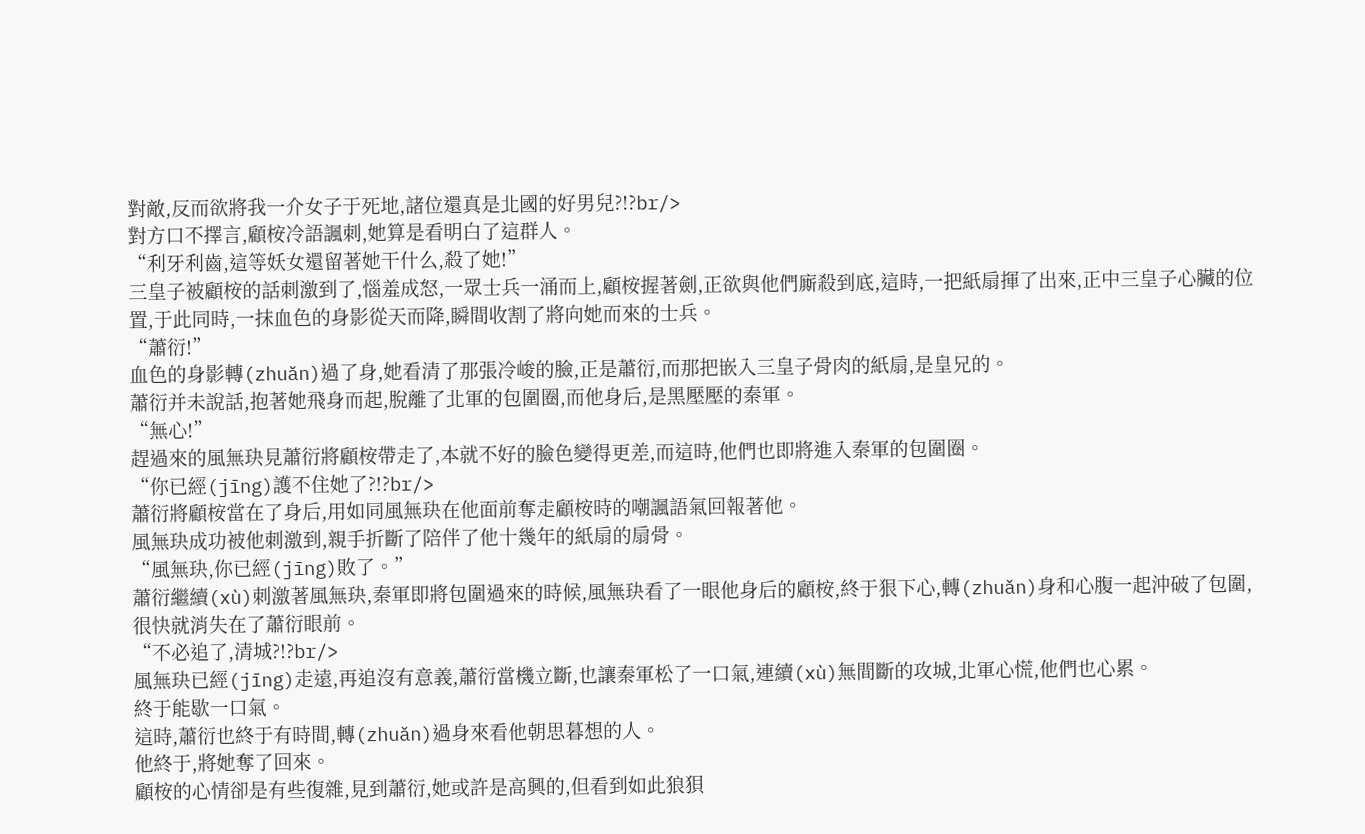對敵,反而欲將我一介女子于死地,諸位還真是北國的好男兒?!?br/>
對方口不擇言,顧桉冷語諷刺,她算是看明白了這群人。
“利牙利齒,這等妖女還留著她干什么,殺了她!”
三皇子被顧桉的話刺激到了,惱羞成怒,一眾士兵一涌而上,顧桉握著劍,正欲與他們廝殺到底,這時,一把紙扇揮了出來,正中三皇子心臟的位置,于此同時,一抹血色的身影從天而降,瞬間收割了將向她而來的士兵。
“蕭衍!”
血色的身影轉(zhuǎn)過了身,她看清了那張冷峻的臉,正是蕭衍,而那把嵌入三皇子骨肉的紙扇,是皇兄的。
蕭衍并未說話,抱著她飛身而起,脫離了北軍的包圍圈,而他身后,是黑壓壓的秦軍。
“無心!”
趕過來的風無玦見蕭衍將顧桉帶走了,本就不好的臉色變得更差,而這時,他們也即將進入秦軍的包圍圈。
“你已經(jīng)護不住她了?!?br/>
蕭衍將顧桉當在了身后,用如同風無玦在他面前奪走顧桉時的嘲諷語氣回報著他。
風無玦成功被他刺激到,親手折斷了陪伴了他十幾年的紙扇的扇骨。
“風無玦,你已經(jīng)敗了。”
蕭衍繼續(xù)刺激著風無玦,秦軍即將包圍過來的時候,風無玦看了一眼他身后的顧桉,終于狠下心,轉(zhuǎn)身和心腹一起沖破了包圍,很快就消失在了蕭衍眼前。
“不必追了,清城?!?br/>
風無玦已經(jīng)走遠,再追沒有意義,蕭衍當機立斷,也讓秦軍松了一口氣,連續(xù)無間斷的攻城,北軍心慌,他們也心累。
終于能歇一口氣。
這時,蕭衍也終于有時間,轉(zhuǎn)過身來看他朝思暮想的人。
他終于,將她奪了回來。
顧桉的心情卻是有些復雜,見到蕭衍,她或許是高興的,但看到如此狼狽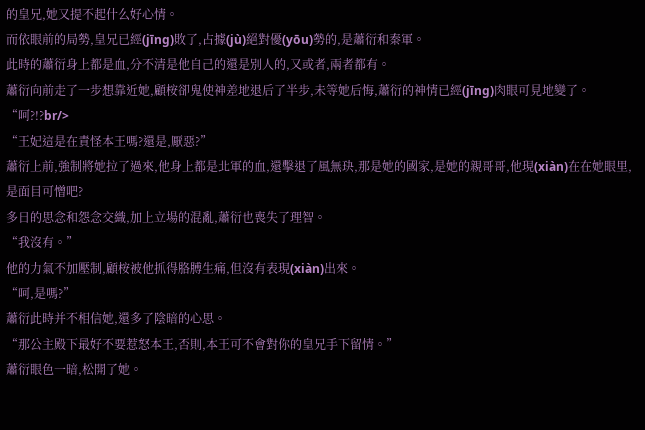的皇兄,她又提不起什么好心情。
而依眼前的局勢,皇兄已經(jīng)敗了,占據(jù)絕對優(yōu)勢的,是蕭衍和秦軍。
此時的蕭衍身上都是血,分不清是他自己的還是別人的,又或者,兩者都有。
蕭衍向前走了一步想靠近她,顧桉卻鬼使神差地退后了半步,未等她后悔,蕭衍的神情已經(jīng)肉眼可見地變了。
“呵?!?br/>
“王妃這是在責怪本王嗎?還是,厭惡?”
蕭衍上前,強制將她拉了過來,他身上都是北軍的血,還擊退了風無玦,那是她的國家,是她的親哥哥,他現(xiàn)在在她眼里,是面目可憎吧?
多日的思念和怨念交織,加上立場的混亂,蕭衍也喪失了理智。
“我沒有。”
他的力氣不加壓制,顧桉被他抓得胳膊生痛,但沒有表現(xiàn)出來。
“呵,是嗎?”
蕭衍此時并不相信她,還多了陰暗的心思。
“那公主殿下最好不要惹怒本王,否則,本王可不會對你的皇兄手下留情。”
蕭衍眼色一暗,松開了她。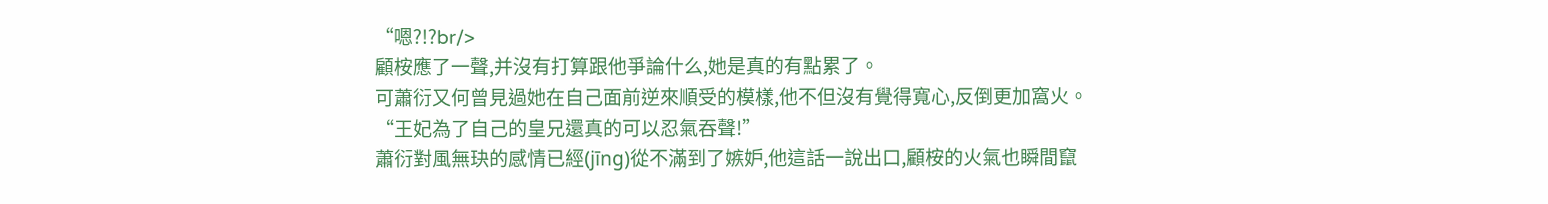“嗯?!?br/>
顧桉應了一聲,并沒有打算跟他爭論什么,她是真的有點累了。
可蕭衍又何曾見過她在自己面前逆來順受的模樣,他不但沒有覺得寬心,反倒更加窩火。
“王妃為了自己的皇兄還真的可以忍氣吞聲!”
蕭衍對風無玦的感情已經(jīng)從不滿到了嫉妒,他這話一說出口,顧桉的火氣也瞬間竄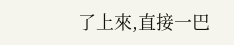了上來,直接一巴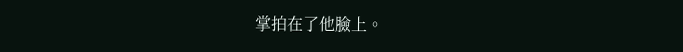掌拍在了他臉上。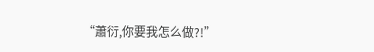“蕭衍,你要我怎么做?!”